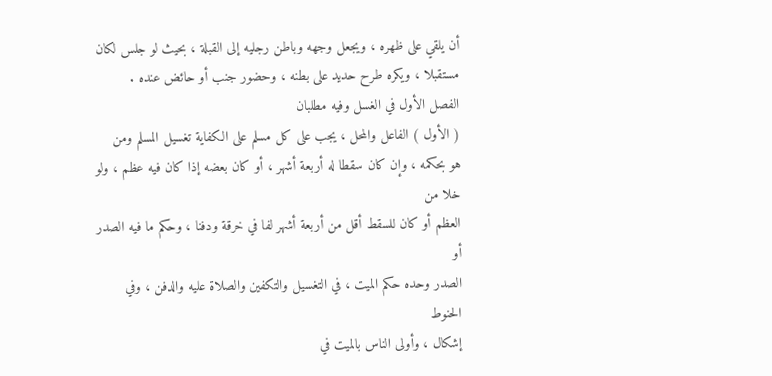أن يلقي على ظهره ، ويجعل وجهه وباطن رجليه إلى القبلة ، بحيث لو جلس لكان
مستقبلا ، ويكره طرح حديد على بطنه ، وحضور جنب أو حائض عنده .
الفصل الأول في الغسل وفيه مطلبان
( الأول ) الفاعل والمحل ، يجب على كل مسلم على الكفاية تغسيل المسلم ومن
هو بحكمه ، وإن كان سقطا له أربعة أشهر ، أو كان بعضه إذا كان فيه عظم ، ولو خلا من
العظم أو كان للسقط أقل من أربعة أشهر لفا في خرقة ودفنا ، وحكم ما فيه الصدر أو
الصدر وحده حكم الميت ، في التغسيل والتكفين والصلاة عليه والدفن ، وفي الحنوط
إشكال ، وأولى الناس بالميت في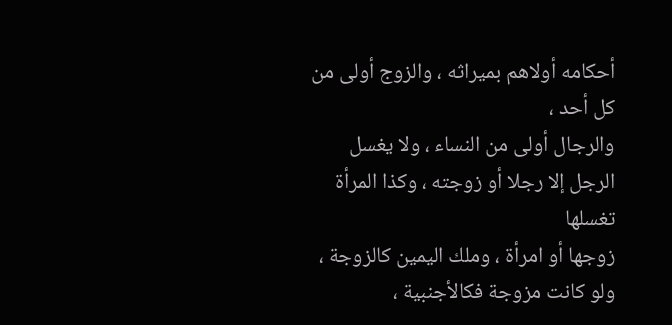أحكامه أولاهم بميراثه ، والزوج أولى من كل أحد ،
والرجال أولى من النساء ، ولا يغسل الرجل إلا رجلا أو زوجته ، وكذا المرأة تغسلها
زوجها أو امرأة ، وملك اليمين كالزوجة ، ولو كانت مزوجة فكالأجنبية ،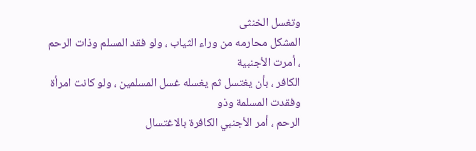وتغسل الخنثى
المشكل محارمه من وراء الثياب ، ولو فقد المسلم وذات الرحم ، أمرت الأجنبية
الكافر ، بأن يغتسل ثم يغسله غسل المسلمين ، ولو كانت امرأة وفقدت المسلمة وذو
الرحم ، أمر الأجنبي الكافرة بالاغتسال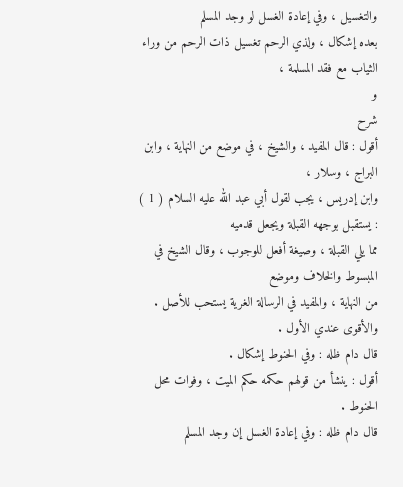والتغسيل ، وفي إعادة الغسل لو وجد المسلم
بعده إشكال ، ولذي الرحم تغسيل ذات الرحم من وراء الثياب مع فقد المسلمة ،
و
شرح
أقول : قال المفيد ، والشيخ ، في موضع من النهاية ، وابن البراج ، وسلار ،
وابن إدريس ، يجب لقول أبي عبد الله عليه السلام ( 1 ) : يستقبل بوجهه القبلة ويجعل قدميه
مما يلي القبلة ، وصيغة أفعل للوجوب ، وقال الشيخ في المبسوط والخلاف وموضع
من النهاية ، والمفيد في الرسالة الغرية يستحب للأصل . والأقوى عندي الأول .
قال دام ظله : وفي الحنوط إشكال .
أقول : ينشأ من قولهم حكمه حكم الميت ، وفوات محل الحنوط .
قال دام ظله : وفي إعادة الغسل إن وجد المسلم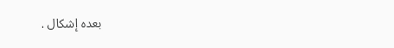بعده إشكال .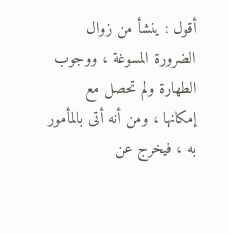أقول : ينشأ من زوال الضرورة المسوغة ، ووجوب الطهارة ولم تحصل مع
إمكانها ، ومن أنه أتى بالمأمور به ، فيخرج عن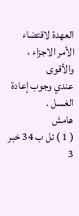العهدة لاقتضاء الأمر الاجزاء ، والأقوى
عندي وجوب إعادة الغسل .
هامش
( 1 ) ئل ب 34 خبر 3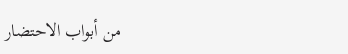من أبواب الاحتضار